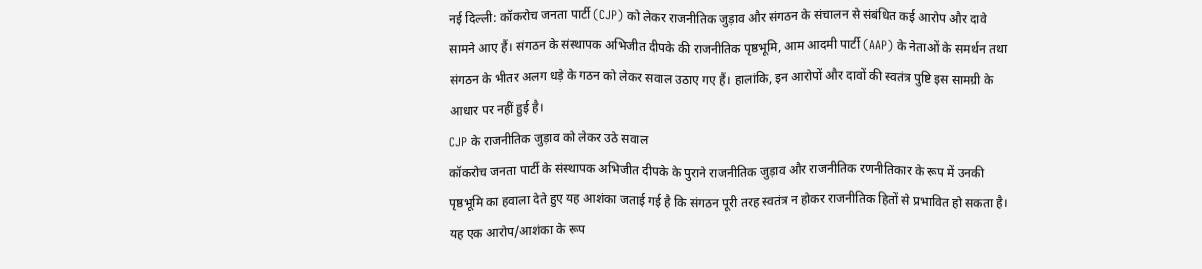नई दिल्ली: कॉकरोच जनता पार्टी (CJP) को लेकर राजनीतिक जुड़ाव और संगठन के संचालन से संबंधित कई आरोप और दावे सामने आए हैं। संगठन के संस्थापक अभिजीत दीपके की राजनीतिक पृष्ठभूमि, आम आदमी पार्टी (AAP) के नेताओं के समर्थन तथा संगठन के भीतर अलग धड़े के गठन को लेकर सवाल उठाए गए हैं। हालांकि, इन आरोपों और दावों की स्वतंत्र पुष्टि इस सामग्री के आधार पर नहीं हुई है।
CJP के राजनीतिक जुड़ाव को लेकर उठे सवाल
कॉकरोच जनता पार्टी के संस्थापक अभिजीत दीपके के पुराने राजनीतिक जुड़ाव और राजनीतिक रणनीतिकार के रूप में उनकी पृष्ठभूमि का हवाला देते हुए यह आशंका जताई गई है कि संगठन पूरी तरह स्वतंत्र न होकर राजनीतिक हितों से प्रभावित हो सकता है। यह एक आरोप/आशंका के रूप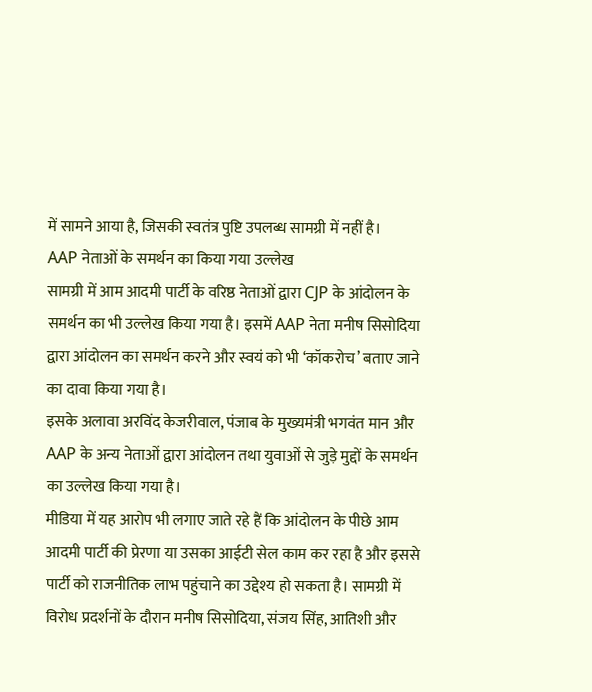में सामने आया है, जिसकी स्वतंत्र पुष्टि उपलब्ध सामग्री में नहीं है।
AAP नेताओं के समर्थन का किया गया उल्लेख
सामग्री में आम आदमी पार्टी के वरिष्ठ नेताओं द्वारा CJP के आंदोलन के समर्थन का भी उल्लेख किया गया है। इसमें AAP नेता मनीष सिसोदिया द्वारा आंदोलन का समर्थन करने और स्वयं को भी ‘कॉकरोच’ बताए जाने का दावा किया गया है।
इसके अलावा अरविंद केजरीवाल, पंजाब के मुख्यमंत्री भगवंत मान और AAP के अन्य नेताओं द्वारा आंदोलन तथा युवाओं से जुड़े मुद्दों के समर्थन का उल्लेख किया गया है।
मीडिया में यह आरोप भी लगाए जाते रहे हैं कि आंदोलन के पीछे आम आदमी पार्टी की प्रेरणा या उसका आईटी सेल काम कर रहा है और इससे पार्टी को राजनीतिक लाभ पहुंचाने का उद्देश्य हो सकता है। सामग्री में विरोध प्रदर्शनों के दौरान मनीष सिसोदिया, संजय सिंह, आतिशी और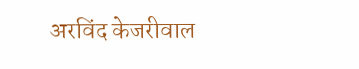अरविंद केजरीवाल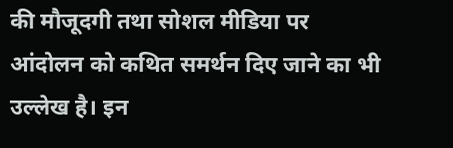की मौजूदगी तथा सोशल मीडिया पर आंदोलन को कथित समर्थन दिए जाने का भी उल्लेख है। इन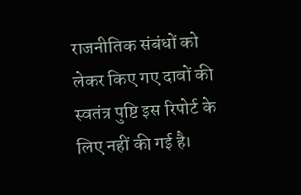राजनीतिक संबंधों को लेकर किए गए दावों की स्वतंत्र पुष्टि इस रिपोर्ट के लिए नहीं की गई है।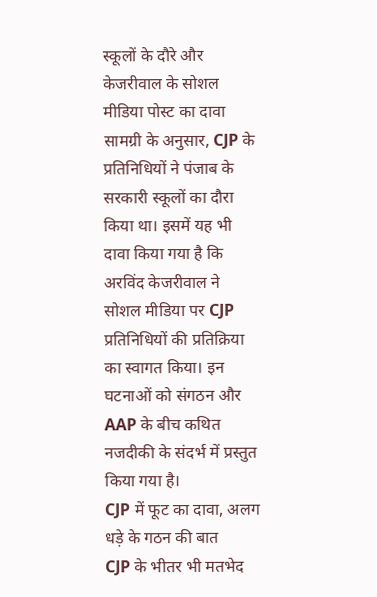स्कूलों के दौरे और केजरीवाल के सोशल मीडिया पोस्ट का दावा
सामग्री के अनुसार, CJP के प्रतिनिधियों ने पंजाब के सरकारी स्कूलों का दौरा किया था। इसमें यह भी दावा किया गया है कि अरविंद केजरीवाल ने सोशल मीडिया पर CJP प्रतिनिधियों की प्रतिक्रिया का स्वागत किया। इन घटनाओं को संगठन और AAP के बीच कथित नजदीकी के संदर्भ में प्रस्तुत किया गया है।
CJP में फूट का दावा, अलग धड़े के गठन की बात
CJP के भीतर भी मतभेद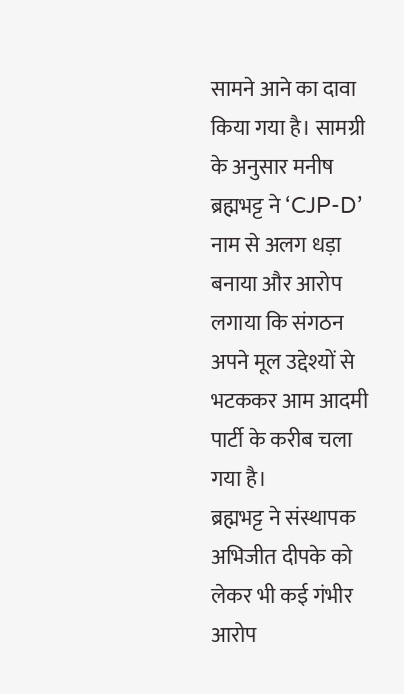सामने आने का दावा किया गया है। सामग्री के अनुसार मनीष ब्रह्मभट्ट ने ‘CJP-D’ नाम से अलग धड़ा बनाया और आरोप लगाया कि संगठन अपने मूल उद्देश्यों से भटककर आम आदमी पार्टी के करीब चला गया है।
ब्रह्मभट्ट ने संस्थापक अभिजीत दीपके को लेकर भी कई गंभीर आरोप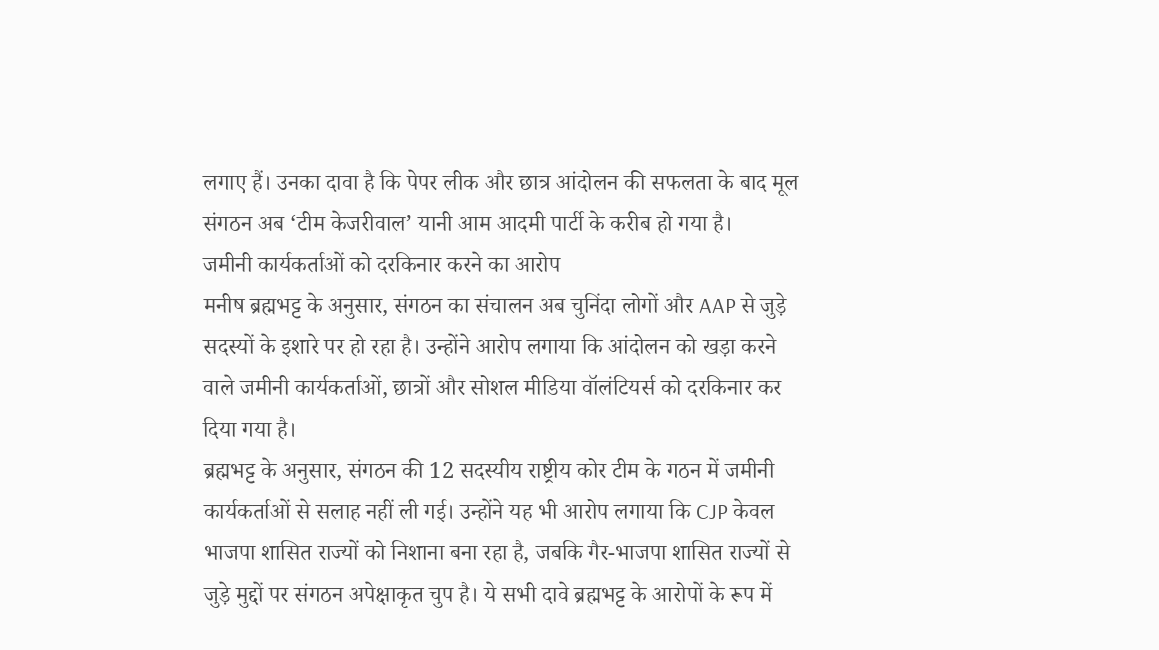लगाए हैं। उनका दावा है कि पेपर लीक और छात्र आंदोलन की सफलता के बाद मूल संगठन अब ‘टीम केजरीवाल’ यानी आम आदमी पार्टी के करीब हो गया है।
जमीनी कार्यकर्ताओं को दरकिनार करने का आरोप
मनीष ब्रह्मभट्ट के अनुसार, संगठन का संचालन अब चुनिंदा लोगों और AAP से जुड़े सदस्यों के इशारे पर हो रहा है। उन्होंने आरोप लगाया कि आंदोलन को खड़ा करने वाले जमीनी कार्यकर्ताओं, छात्रों और सोशल मीडिया वॉलंटियर्स को दरकिनार कर दिया गया है।
ब्रह्मभट्ट के अनुसार, संगठन की 12 सदस्यीय राष्ट्रीय कोर टीम के गठन में जमीनी कार्यकर्ताओं से सलाह नहीं ली गई। उन्होंने यह भी आरोप लगाया कि CJP केवल भाजपा शासित राज्यों को निशाना बना रहा है, जबकि गैर-भाजपा शासित राज्यों से जुड़े मुद्दों पर संगठन अपेक्षाकृत चुप है। ये सभी दावे ब्रह्मभट्ट के आरोपों के रूप में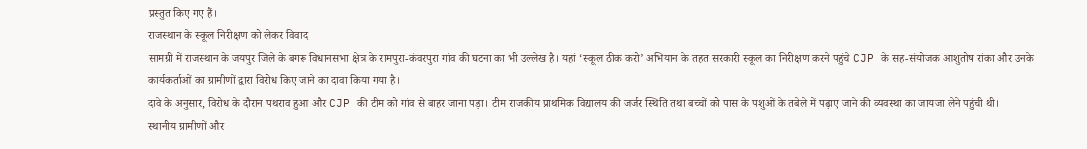प्रस्तुत किए गए हैं।
राजस्थान के स्कूल निरीक्षण को लेकर विवाद
सामग्री में राजस्थान के जयपुर जिले के बगरू विधानसभा क्षेत्र के रामपुरा-कंवरपुरा गांव की घटना का भी उल्लेख है। यहां ‘स्कूल ठीक करो’ अभियान के तहत सरकारी स्कूल का निरीक्षण करने पहुंचे CJP के सह-संयोजक आशुतोष रांका और उनके कार्यकर्ताओं का ग्रामीणों द्वारा विरोध किए जाने का दावा किया गया है।
दावे के अनुसार, विरोध के दौरान पथराव हुआ और CJP की टीम को गांव से बाहर जाना पड़ा। टीम राजकीय प्राथमिक विद्यालय की जर्जर स्थिति तथा बच्चों को पास के पशुओं के तबेले में पढ़ाए जाने की व्यवस्था का जायजा लेने पहुंची थी।
स्थानीय ग्रामीणों और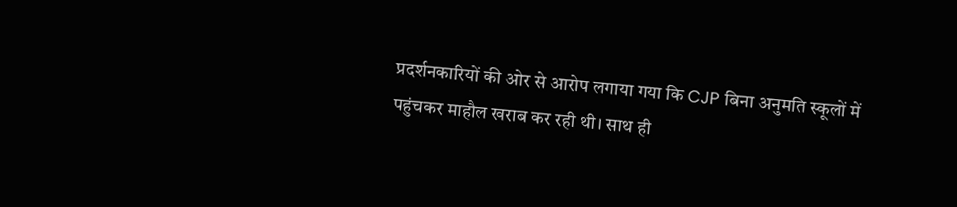प्रदर्शनकारियों की ओर से आरोप लगाया गया कि CJP बिना अनुमति स्कूलों में पहुंचकर माहौल खराब कर रही थी। साथ ही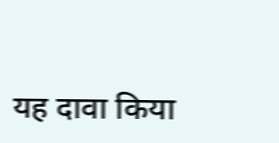यह दावा किया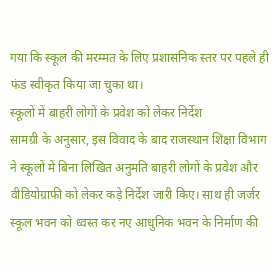गया कि स्कूल की मरम्मत के लिए प्रशासनिक स्तर पर पहले ही फंड स्वीकृत किया जा चुका था।
स्कूलों में बाहरी लोगों के प्रवेश को लेकर निर्देश
सामग्री के अनुसार, इस विवाद के बाद राजस्थान शिक्षा विभाग ने स्कूलों में बिना लिखित अनुमति बाहरी लोगों के प्रवेश और वीडियोग्राफी को लेकर कड़े निर्देश जारी किए। साथ ही जर्जर स्कूल भवन को ध्वस्त कर नए आधुनिक भवन के निर्माण की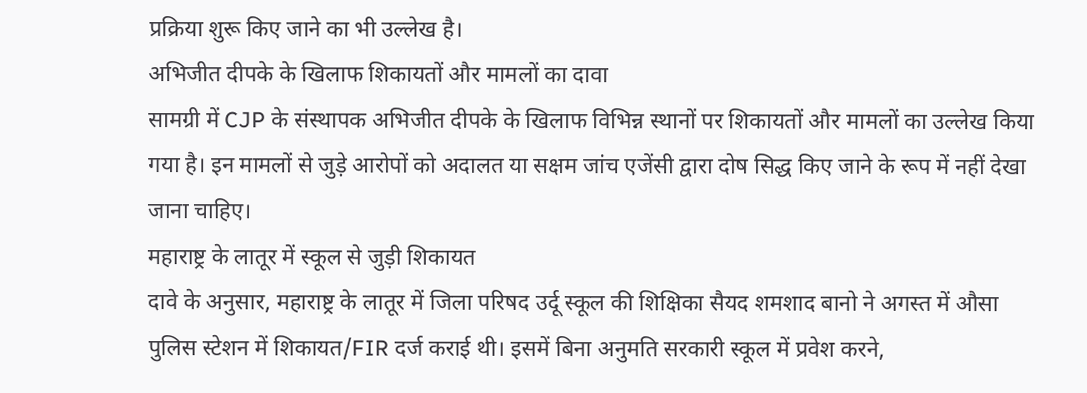प्रक्रिया शुरू किए जाने का भी उल्लेख है।
अभिजीत दीपके के खिलाफ शिकायतों और मामलों का दावा
सामग्री में CJP के संस्थापक अभिजीत दीपके के खिलाफ विभिन्न स्थानों पर शिकायतों और मामलों का उल्लेख किया गया है। इन मामलों से जुड़े आरोपों को अदालत या सक्षम जांच एजेंसी द्वारा दोष सिद्ध किए जाने के रूप में नहीं देखा जाना चाहिए।
महाराष्ट्र के लातूर में स्कूल से जुड़ी शिकायत
दावे के अनुसार, महाराष्ट्र के लातूर में जिला परिषद उर्दू स्कूल की शिक्षिका सैयद शमशाद बानो ने अगस्त में औसा पुलिस स्टेशन में शिकायत/FIR दर्ज कराई थी। इसमें बिना अनुमति सरकारी स्कूल में प्रवेश करने,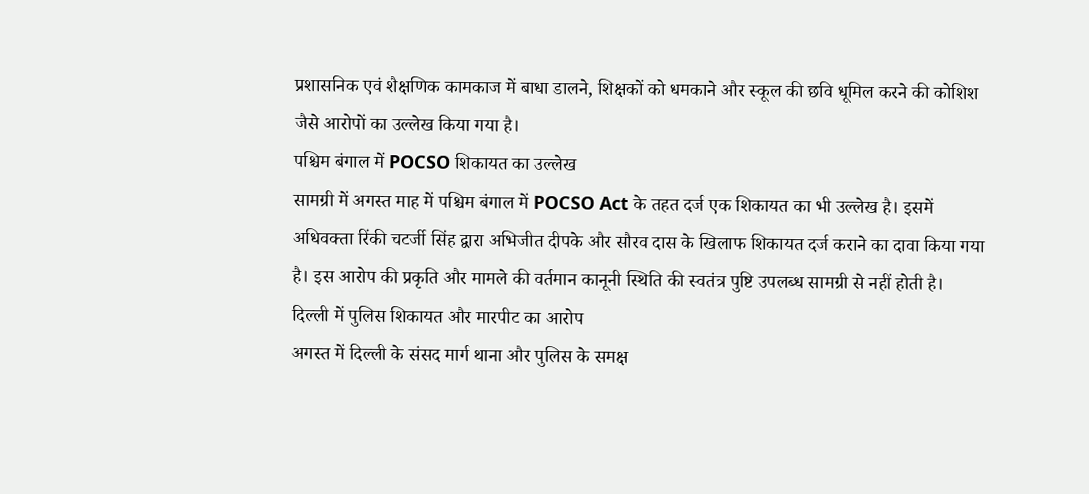प्रशासनिक एवं शैक्षणिक कामकाज में बाधा डालने, शिक्षकों को धमकाने और स्कूल की छवि धूमिल करने की कोशिश जैसे आरोपों का उल्लेख किया गया है।
पश्चिम बंगाल में POCSO शिकायत का उल्लेख
सामग्री में अगस्त माह में पश्चिम बंगाल में POCSO Act के तहत दर्ज एक शिकायत का भी उल्लेख है। इसमें अधिवक्ता रिंकी चटर्जी सिंह द्वारा अभिजीत दीपके और सौरव दास के खिलाफ शिकायत दर्ज कराने का दावा किया गया है। इस आरोप की प्रकृति और मामले की वर्तमान कानूनी स्थिति की स्वतंत्र पुष्टि उपलब्ध सामग्री से नहीं होती है।
दिल्ली में पुलिस शिकायत और मारपीट का आरोप
अगस्त में दिल्ली के संसद मार्ग थाना और पुलिस के समक्ष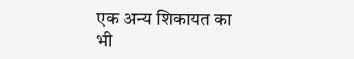एक अन्य शिकायत का भी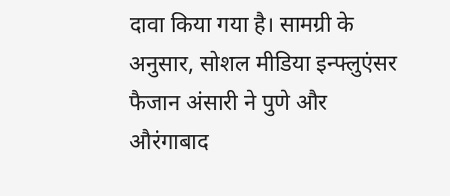दावा किया गया है। सामग्री के अनुसार, सोशल मीडिया इन्फ्लुएंसर फैजान अंसारी ने पुणे और औरंगाबाद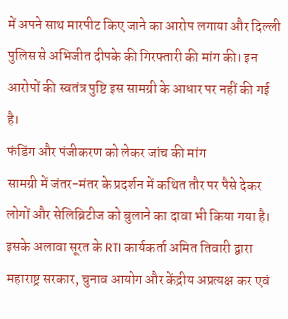में अपने साथ मारपीट किए जाने का आरोप लगाया और दिल्ली पुलिस से अभिजीत दीपके की गिरफ्तारी की मांग की। इन आरोपों की स्वतंत्र पुष्टि इस सामग्री के आधार पर नहीं की गई है।
फंडिंग और पंजीकरण को लेकर जांच की मांग
सामग्री में जंतर-मंतर के प्रदर्शन में कथित तौर पर पैसे देकर लोगों और सेलिब्रिटीज को बुलाने का दावा भी किया गया है। इसके अलावा सूरत के RTI कार्यकर्ता अमित तिवारी द्वारा महाराष्ट्र सरकार, चुनाव आयोग और केंद्रीय अप्रत्यक्ष कर एवं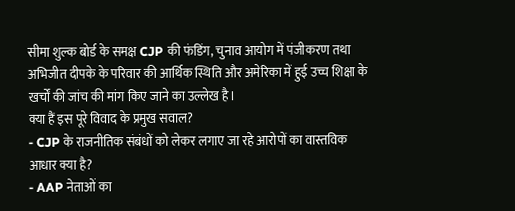सीमा शुल्क बोर्ड के समक्ष CJP की फंडिंग, चुनाव आयोग में पंजीकरण तथा अभिजीत दीपके के परिवार की आर्थिक स्थिति और अमेरिका में हुई उच्च शिक्षा के खर्चों की जांच की मांग किए जाने का उल्लेख है।
क्या हैं इस पूरे विवाद के प्रमुख सवाल?
- CJP के राजनीतिक संबंधों को लेकर लगाए जा रहे आरोपों का वास्तविक आधार क्या है?
- AAP नेताओं का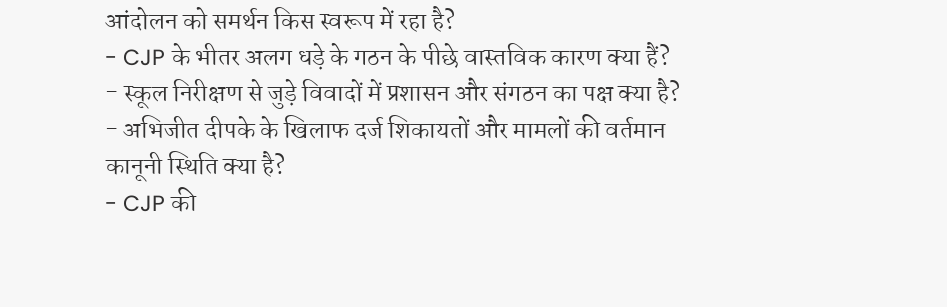आंदोलन को समर्थन किस स्वरूप में रहा है?
- CJP के भीतर अलग धड़े के गठन के पीछे वास्तविक कारण क्या हैं?
- स्कूल निरीक्षण से जुड़े विवादों में प्रशासन और संगठन का पक्ष क्या है?
- अभिजीत दीपके के खिलाफ दर्ज शिकायतों और मामलों की वर्तमान कानूनी स्थिति क्या है?
- CJP की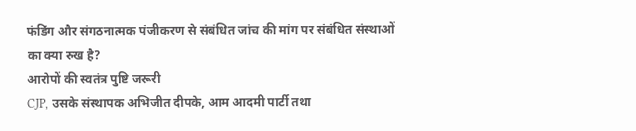फंडिंग और संगठनात्मक पंजीकरण से संबंधित जांच की मांग पर संबंधित संस्थाओं का क्या रुख है?
आरोपों की स्वतंत्र पुष्टि जरूरी
CJP, उसके संस्थापक अभिजीत दीपके, आम आदमी पार्टी तथा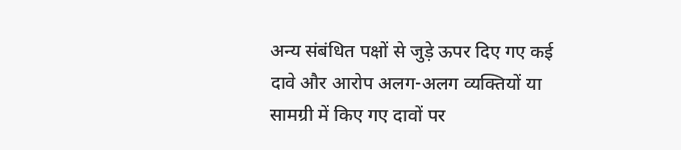अन्य संबंधित पक्षों से जुड़े ऊपर दिए गए कई दावे और आरोप अलग-अलग व्यक्तियों या सामग्री में किए गए दावों पर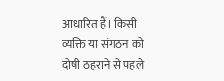आधारित हैं। किसी व्यक्ति या संगठन को दोषी ठहराने से पहले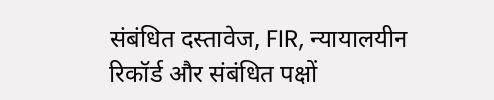संबंधित दस्तावेज, FIR, न्यायालयीन रिकॉर्ड और संबंधित पक्षों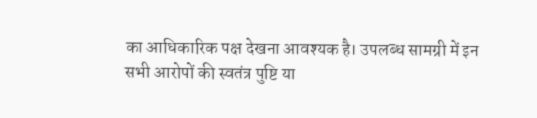का आधिकारिक पक्ष देखना आवश्यक है। उपलब्ध सामग्री में इन सभी आरोपों की स्वतंत्र पुष्टि या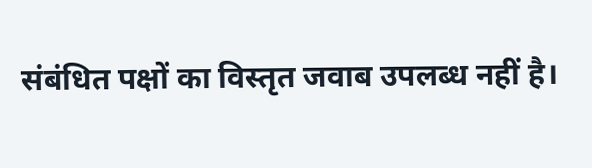संबंधित पक्षों का विस्तृत जवाब उपलब्ध नहीं है।